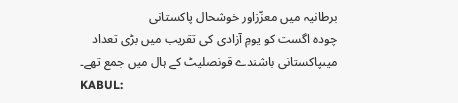برطانیہ میں معزّزاور خوشحال پاکستانی
چودہ اگست کو یومِ آزادی کی تقریب میں بڑی تعداد میںپاکستانی باشندے قونصلیٹ کے ہال میں جمع تھے۔
KABUL: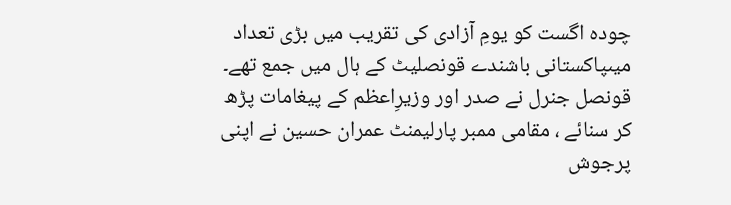چودہ اگست کو یومِ آزادی کی تقریب میں بڑی تعداد میںپاکستانی باشندے قونصلیٹ کے ہال میں جمع تھے۔ قونصل جنرل نے صدر اور وزیرِاعظم کے پیغامات پڑھ کر سنائے ، مقامی ممبر پارلیمنٹ عمران حسین نے اپنی پرجوش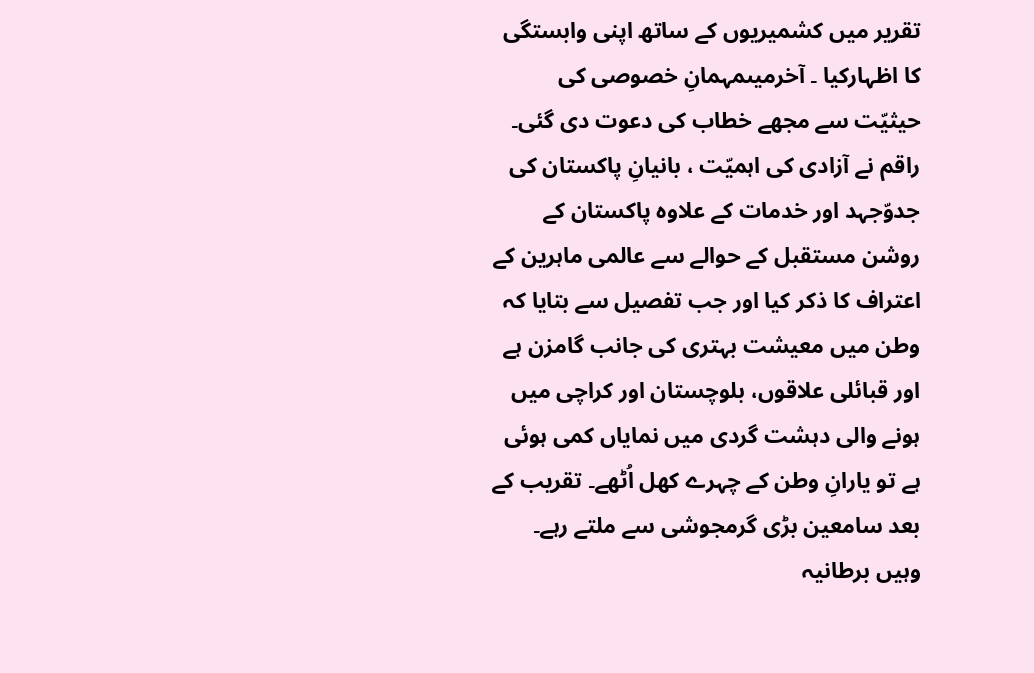تقریر میں کشمیریوں کے ساتھ اپنی وابستگی کا اظہارکیا ۔ آخرمیںمہمانِ خصوصی کی حیثیّت سے مجھے خطاب کی دعوت دی گئی۔
راقم نے آزادی کی اہمیّت ، بانیانِ پاکستان کی جدوّجہد اور خدمات کے علاوہ پاکستان کے روشن مستقبل کے حوالے سے عالمی ماہرین کے اعتراف کا ذکر کیا اور جب تفصیل سے بتایا کہ وطن میں معیشت بہتری کی جانب گامزن ہے اور قبائلی علاقوں، بلوچستان اور کراچی میں ہونے والی دہشت گردی میں نمایاں کمی ہوئی ہے تو یارانِ وطن کے چہرے کھل اُٹھے۔ تقریب کے بعد سامعین بڑی گرمجوشی سے ملتے رہے۔
وہیں برطانیہ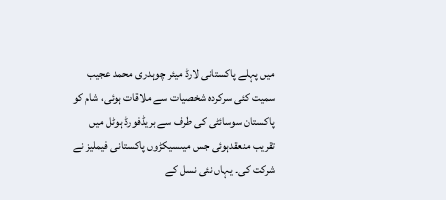میں پہلے پاکستانی لارڈ میئر چوہدری محمد عجیب سمیت کئی سرکردہ شخصیات سے ملاقات ہوئی، شام کو پاکستان سوسائٹی کی طرف سے بریڈفورڈ ہوٹل میں تقریب منعقدہوئی جس میںسیکڑوں پاکستانی فیملیز نے شرکت کی۔ یہاں نئی نسل کے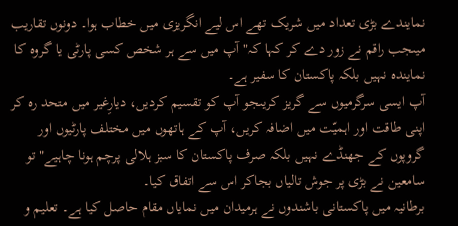نمایندے بڑی تعداد میں شریک تھے اس لیے انگریزی میں خطاب ہوا۔ دونوں تقاریب میںجب راقم نے زور دے کر کہا کہ"آپ میں سے ہر شخص کسی پارٹی یا گروہ کا نمایندہ نہیں بلکہ پاکستان کا سفیر ہے۔
آپ ایسی سرگرمیوں سے گریز کریںجو آپ کو تقسیم کردیں، دیارِغیر میں متحد رہ کر اپنی طاقت اور اہمیّت میں اضافہ کریں، آپ کے ہاتھوں میں مختلف پارٹیوں اور گروپوں کے جھنڈے نہیں بلکہ صرف پاکستان کا سبز ہلالی پرچم ہونا چاہیے" تو سامعین نے بڑی پر جوش تالیاں بجاکر اس سے اتفاق کیا۔
برطانیہ میں پاکستانی باشندوں نے ہرمیدان میں نمایاں مقام حاصل کیا ہے۔ تعلیم و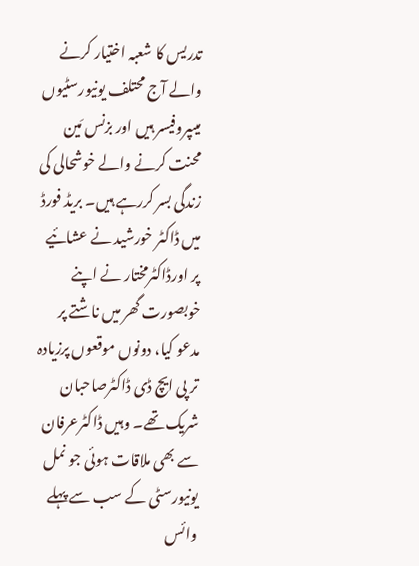تدریس کا شعبہ اختیار کرنے والے آج محتلف یونیورسٹیوں میںپروفیسر ہیں اور بزنس مَین محنت کرنے والے خوشحالی کی زندگی بسر کررہے ہیں۔ بریڈ فورڈ میں ڈاکٹر خورشید نے عشائیے پر اورڈاکٹرمختار نے اپنے خوبصورت گھر میں ناشتے پر مدعو کیا، دونوں موقعوں پرزیادہ تر پی ایچ ڈی ڈاکٹرصاحبان شریک تھے۔ وہیں ڈاکٹرعرفان سے بھی ملاقات ہوئی جو نمل یونیورسٹی کے سب سے پہلے وائس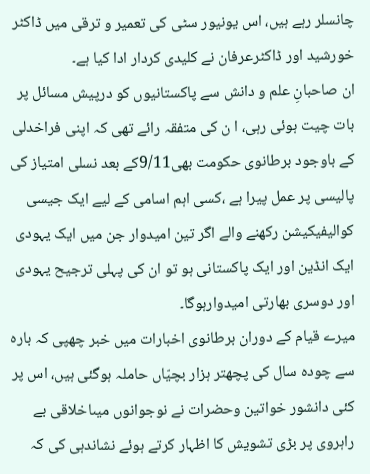چانسلر رہے ہیں، اس یونیور سٹی کی تعمیر و ترقی میں ڈاکٹر خورشید اور ڈاکٹرعرفان نے کلیدی کردار ادا کیا ہے۔
ان صاحبانِ علم و دانش سے پاکستانیوں کو درپیش مسائل پر بات چیت ہوئی رہی، ا ن کی متفقہ رائے تھی کہ اپنی فراخدلی کے باوجود برطانوی حکومت بھی9/11کے بعد نسلی امتیاز کی پالیسی پر عمل پیرا ہے ،کسی اہم اسامی کے لیے ایک جیسی کوالیفیکیشن رکھنے والے اگر تین امیدوار جن میں ایک یہودی ایک انڈین اور ایک پاکستانی ہو تو ان کی پہلی ترجیح یہودی اور دوسری بھارتی امیدوارہوگا۔
میرے قیام کے دوران برطانوی اخبارات میں خبر چھپی کہ بارہ سے چودہ سال کی پچھتر ہزار بچیّاں حاملہ ہوگئی ہیں، اس پر کئی دانشور خواتین وحضرات نے نوجوانوں میںاخلاقی بے راہروی پر بڑی تشویش کا اظہار کرتے ہوئے نشاندہی کی کہ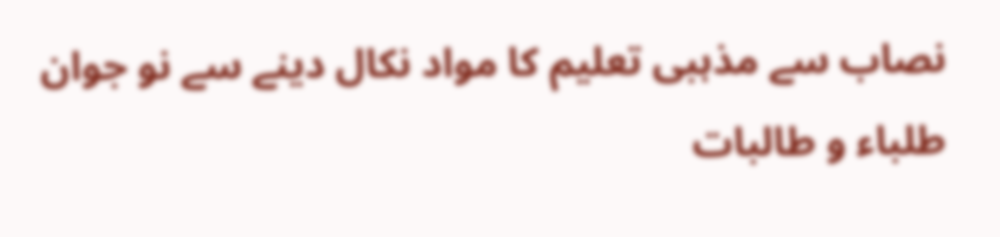نصاب سے مذہبی تعلیم کا مواد نکال دینے سے نو جوان طلباء و طالبات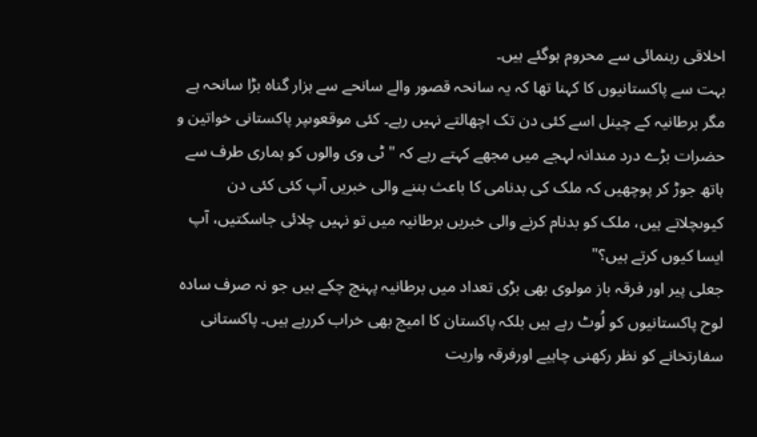اخلاقی رہنمائی سے محروم ہوگئے ہیں۔
بہت سے پاکستانیوں کا کہنا تھا کہ یہ سانحہ قصور والے سانحے سے ہزار گناہ بڑا سانحہ ہے مگر برطانیہ کے چینل اسے کئی دن تک اچھالتے نہیں رہے۔ کئی موقعوںپر پاکستانی خواتین و حضرات بڑے درد مندانہ لہجے میں مجھے کہتے رہے کہ "ٹی وی والوں کو ہماری طرف سے ہاتھ جوڑ کر پوچھیں کہ ملک کی بدنامی کا باعث بننے والی خبریں آپ کئی کئی دن کیوںچلاتے ہیں، ملک کو بدنام کرنے والی خبریں برطانیہ میں تو نہیں چلائی جاسکتیں، آپ ایسا کیوں کرتے ہیں؟"
جعلی پیر اور فرقہ باز مولوی بھی بڑی تعداد میں برطانیہ پہنچ چکے ہیں جو نہ صرف سادہ لوح پاکستانیوں کو لُوٹ رہے ہیں بلکہ پاکستان کا امیج بھی خراب کررہے ہیں۔ پاکستانی سفارتخانے کو نظر رکھنی چاہیے اورفرقہ واریت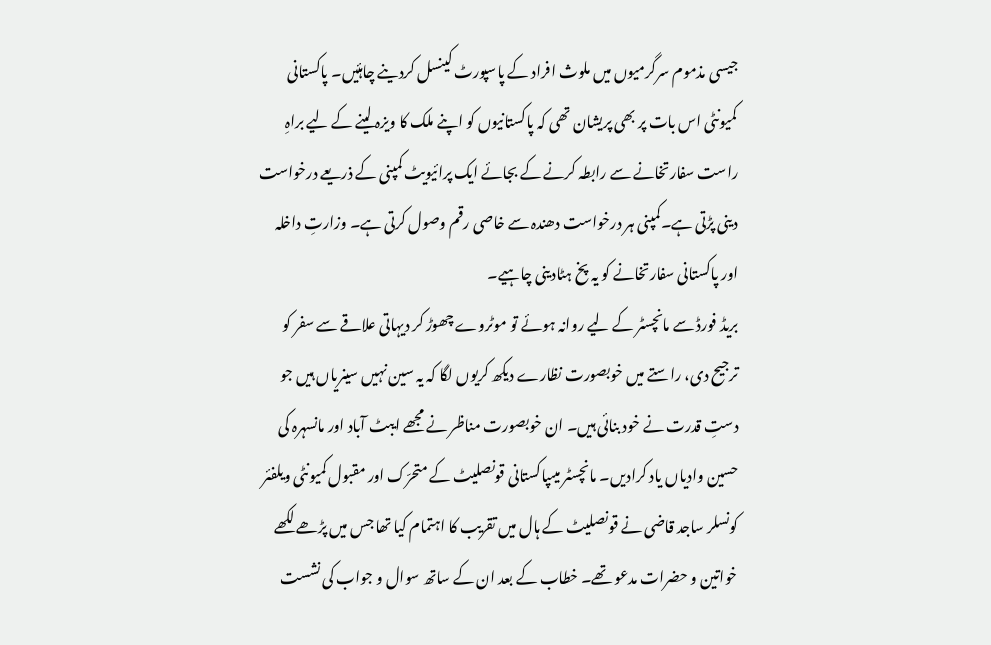جیسی مذموم سرگرمیوں میں ملوث افراد کے پاسپورٹ کینسل کردینے چاہئیں۔ پاکستانی کمیونٹی اس بات پر بھی پریشان تھی کہ پاکستانیوں کو اپنے ملک کا ویزہ لینے کے لیے براہِ راست سفارتخانے سے رابطہ کرنے کے بجائے ایک پرائیویٹ کمپنی کے ذریعے درخواست دینی پڑتی ہے۔کمپنی ہر درخواست دھندہ سے خاصی رقم وصول کرتی ہے۔ وزارتِ داخلہ اور پاکستانی سفارتخانے کو یہ پخ ہٹادینی چاہیے۔
بریڈ فورڈ سے مانچسٹر کے لیے روانہ ہوئے تو موٹروے چھوڑ کر دیہاتی علاقے سے سفر کو ترجیح دی، راستے میں خوبصورت نظارے دیکھ کریوں لگا کہ یہ سین نہیں سینریاں ہیں جو دستِ قدرت نے خود بنائی ہیں۔ ان خوبصورت مناظر نے مجھے ایبٹ آباد اور مانسہرہ کی حسین وادیاں یاد کرادیں۔ مانچسٹر میںپاکستانی قونصلیٹ کے متحرّک اور مقبول کمیونٹی ویلفئر کونسلر ساجد قاضی نے قونصلیٹ کے ہال میں تقریب کا اہتمام کیا تھا جس میں پڑھے لکھے خواتین و حضرات مدعو تھے۔ خطاب کے بعد ان کے ساتھ سوال و جواب کی نشست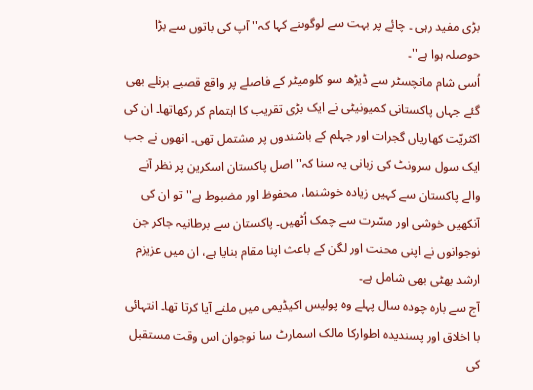بڑی مفید رہی ۔ چائے پر بہت سے لوگوںنے کہا کہ'' آپ کی باتوں سے بڑا حوصلہ ہوا ہے''۔
اُسی شام مانچسٹر سے ڈیڑھ سو کلومیٹر کے فاصلے پر واقع قصبے برنلے بھی گئے جہاں پاکستانی کمیونیٹی نے ایک بڑی تقریب کا اہتمام کر رکھاتھا۔ ان کی اکثریّت کھاریاں گجرات اور جہلم کے باشندوں پر مشتمل تھی۔ انھوں نے جب ایک سول سرونٹ کی زبانی یہ سنا کہ'' اصل پاکستان اسکرین پر نظر آنے والے پاکستان سے کہیں زیادہ خوشنما، محفوظ اور مضبوط ہے'' تو ان کی آنکھیں خوشی اور مسّرت سے چمک اُٹھیں۔ پاکستان سے برطانیہ جاکر جن نوجوانوں نے اپنی محنت اور لگن کے باعث اپنا مقام بنایا ہے، ان میں عزیزم ارشد بھٹی بھی شامل ہے۔
آج سے بارہ چودہ سال پہلے وہ پولیس اکیڈیمی میں ملنے آیا کرتا تھا۔ انتہائی با اخلاق اور پسندیدہ اطوارکا مالک اسمارٹ سا نوجوان اس وقت مستقبل کی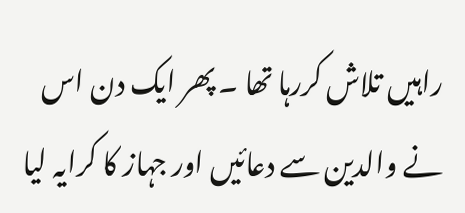راہیں تلاش کررہا تھا ۔ پھر ایک دن اس نے والدین سے دعائیں اور جہاز کا کرایہ لیا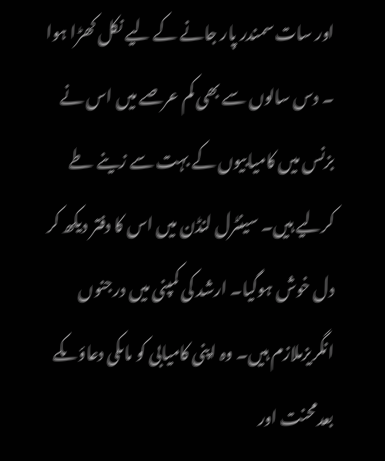اور سات سمندر پار جانے کے لیے نکل کھڑا ہوا ۔ دس سالوں سے بھی کم عرصے میں اس نے بزنس میں کامیابیوں کے بہت سے زینے طے کرلیے ہیں۔ سینٹرل لنڈن میں اس کا دفتر دیکھ کر دل خوش ہوگیا۔ ارشد کی کمپنی میں درجنوں انگریزملازم ہیں۔ وہ اپنی کامیابی کو ماںکی دعاؤںکے بعدمحنت اور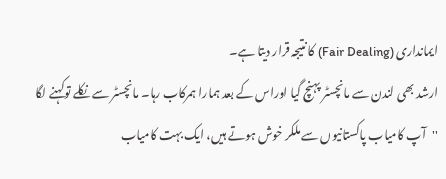ایمانداری (Fair Dealing) کا نتیجہ قرار دیتا ہے۔
ارشد بھی لندن سے مانچسٹر پہنچ گیا اوراس کے بعد ہمارا ہمرکاب رہا۔ مانچسٹر سے نکلے توکہنے لگا ''آپ کامیاب پاکستانیوں سے ملکر خوش ہوتے ہیں، ایک بہت کامیاب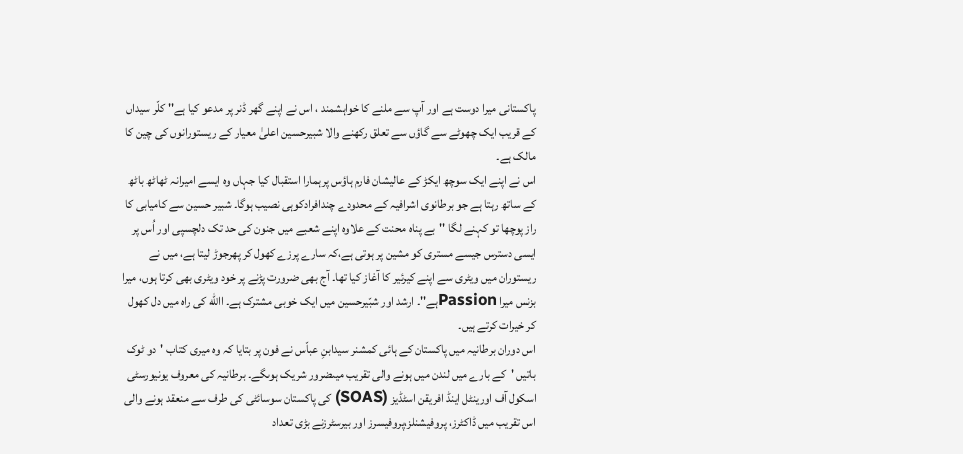پاکستانی میرا دوست ہے اور آپ سے ملنے کا خواہشمند ، اس نے اپنے گھر ڈنر پر مدعو کیا ہے'' کلّر سیداں کے قریب ایک چھوٹے سے گاؤں سے تعلق رکھنے والا شبیرحسین اعلیٰ معیار کے ریستورانوں کی چین کا مالک ہے۔
اس نے اپنے ایک سوچھ ایکڑ کے عالیشان فارم ہاؤس پرہمارا استقبال کیا جہاں وہ ایسے امیرانہ ٹھاٹھ باٹھ کے ساتھ رہتا ہے جو برطانوی اشرافیہ کے محدودے چندافرادکوہی نصیب ہوگا۔ شبیر حسین سے کامیابی کا راز پوچھا تو کہنے لگا ''بے پناہ محنت کے علاوہ اپنے شعبے میں جنون کی حد تک دلچسپی اور اُس پر ایسی دسترس جیسے مستری کو مشین پر ہوتی ہے،کہ سارے پرزے کھول کر پھرجوڑ لیتا ہے، میں نے ریستوران میں ویٹری سے اپنے کیرئیر کا آغاز کیا تھا۔ آج بھی ضرورت پڑنے پر خود ویٹری بھی کرتا ہوں، میرا بزنس میرا Passionہے''۔ ارشد اور شبّیرحسین میں ایک خوبی مشترک ہے۔ االله کی راہ میں دل کھول کر خیرات کرتے ہیں۔
اس دوران برطانیہ میں پاکستان کے ہائی کمشنر سیدابنِ عباّس نے فون پر بتایا کہ وہ میری کتاب 'دو ٹوک باتیں 'کے بارے میں لندن میں ہونے والی تقریب میںضرور شریک ہوںگے۔ برطانیہ کی معروف یونیورسٹی اسکول آف اورینٹل اینڈ افریقن اسٹڈیز (SOAS) کی پاکستان سوسائٹی کی طرف سے منعقد ہونے والی اس تقریب میں ڈاکٹرز، پروفیشنلز،پروفیسرز اور بیرسٹرزنے بڑی تعداد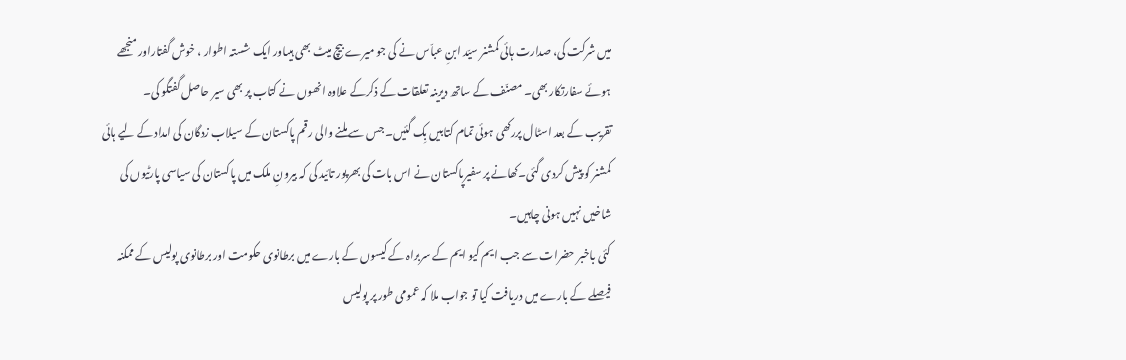میں شرکت کی، صدارت ہائی کمشنر سیّد ابنِ عباّس نے کی جو میرے بیچ میٹ بھی ہیںاور ایک شستہ اطوار ، خوش گفتاراور منجھے ہوئے سفارتکار بھی۔ مصنّف کے ساتھ دیرینہ تعلقات کے ذکرکے علاوہ انھوں نے کتاب پر بھی سیر حاصل گفتگو کی۔
تقریب کے بعد اسٹال پررکھی ہوئی تمام کتابیں بِک گئیں۔ جس سے ملنے والی رقم پاکستان کے سیلاب زدگان کی امداد کے لیے ہائی کمشنر کو پیش کردی گئی۔کھانے پر سفیرپاکستان نے اس بات کی بھرپور تائید کی کہ بیرونِ ملک میں پاکستان کی سیاسی پارٹیوں کی شاخیں نہیں ہونی چاہیں۔
کئی باخبر حضرات سے جب ایم کیو ایم کے سربراہ کے کیسوں کے بارے میں برطانوی حکومت اور برطانوی پولیس کے ممکنہ فیصلے کے بارے میں دریافت کیا تو جواب ملا کہ عمومی طور پر پولیس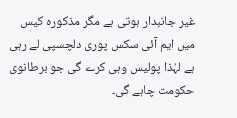غیر جانبدار ہوتی ہے مگر مذکورہ کیس میں ایم آئی سکس پوری دلچسپی لے رہی ہے لہٰذا پولیس وہی کرے گی جو برطانوی حکومت چاہے گی۔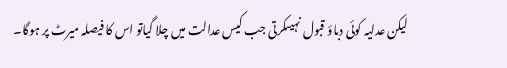لیکن عدلیہ کوئی دباؤ قبول نہیںکرتی جب کیس عدالت میں چلا گیاتو اس کا فیصلہ میرٹ پر ہوگا۔